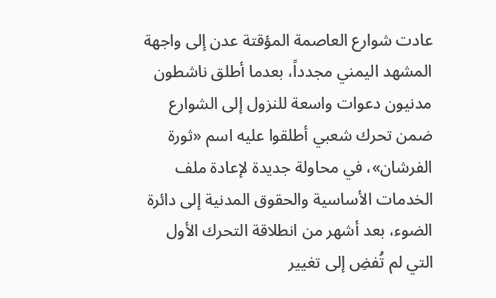عادت شوارع العاصمة المؤقتة عدن إلى واجهة المشهد اليمني مجدداً، بعدما أطلق ناشطون مدنيون دعوات واسعة للنزول إلى الشوارع ضمن تحرك شعبي أطلقوا عليه اسم «ثورة الفرشان»، في محاولة جديدة لإعادة ملف الخدمات الأساسية والحقوق المدنية إلى دائرة الضوء، بعد أشهر من انطلاقة التحرك الأول التي لم تُفضِ إلى تغيير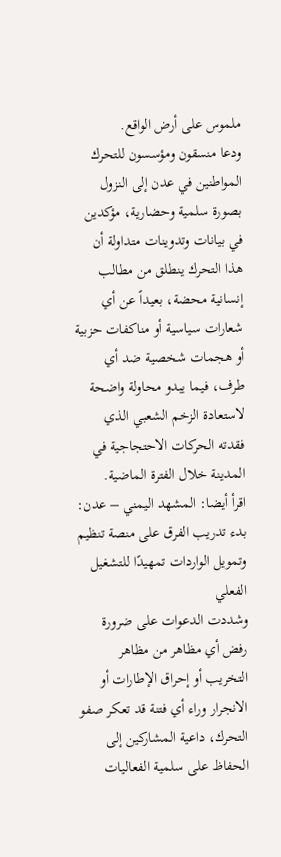ملموس على أرض الواقع.
ودعا منسقون ومؤسسون للتحرك المواطنين في عدن إلى النزول بصورة سلمية وحضارية، مؤكدين في بيانات وتدوينات متداولة أن هذا التحرك ينطلق من مطالب إنسانية محضة، بعيداً عن أي شعارات سياسية أو مناكفات حزبية أو هجمات شخصية ضد أي طرف، فيما يبدو محاولة واضحة لاستعادة الزخم الشعبي الذي فقدته الحركات الاحتجاجية في المدينة خلال الفترة الماضية.
اقرأ أيضا: المشهد اليمني – عدن: بدء تدريب الفرق على منصة تنظيم وتمويل الواردات تمهيدًا للتشغيل الفعلي
وشددت الدعوات على ضرورة رفض أي مظاهر من مظاهر التخريب أو إحراق الإطارات أو الانجرار وراء أي فتنة قد تعكر صفو التحرك، داعية المشاركين إلى الحفاظ على سلمية الفعاليات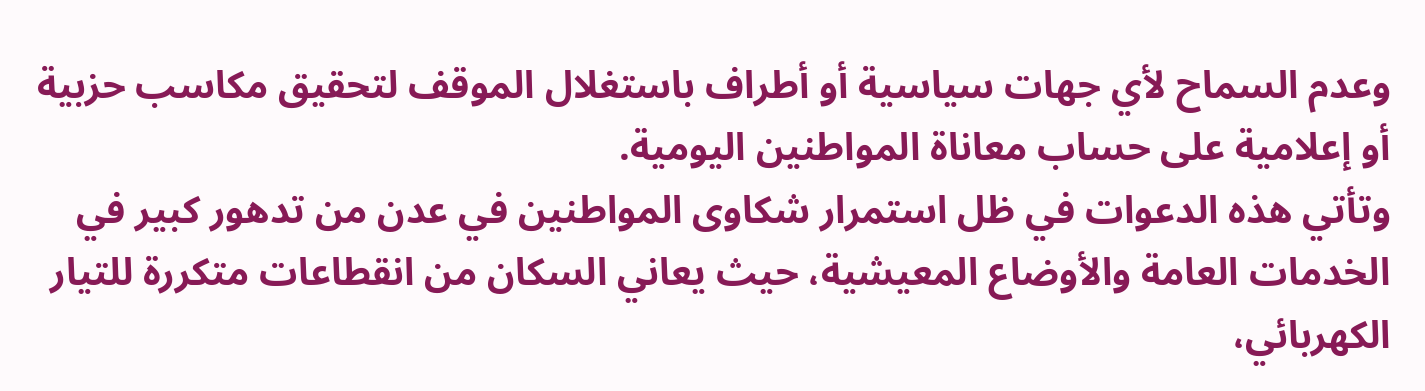وعدم السماح لأي جهات سياسية أو أطراف باستغلال الموقف لتحقيق مكاسب حزبية أو إعلامية على حساب معاناة المواطنين اليومية.
وتأتي هذه الدعوات في ظل استمرار شكاوى المواطنين في عدن من تدهور كبير في الخدمات العامة والأوضاع المعيشية، حيث يعاني السكان من انقطاعات متكررة للتيار الكهربائي،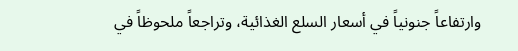وارتفاعاً جنونياً في أسعار السلع الغذائية، وتراجعاً ملحوظاً في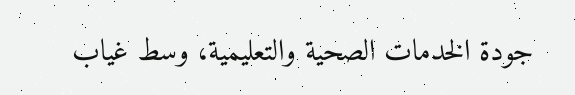جودة الخدمات الصحية والتعليمية، وسط غياب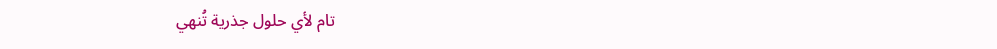تام لأي حلول جذرية تُنهي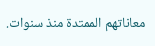معاناتهم الممتدة منذ سنوات.